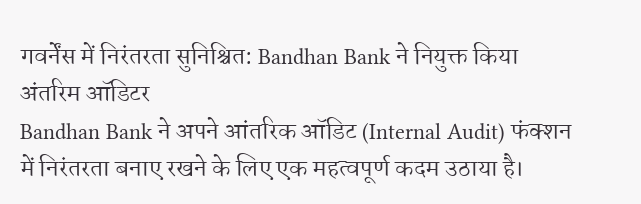गवर्नेंस में निरंतरता सुनिश्चित: Bandhan Bank ने नियुक्त किया अंतरिम ऑडिटर
Bandhan Bank ने अपने आंतरिक ऑडिट (Internal Audit) फंक्शन में निरंतरता बनाए रखने के लिए एक महत्वपूर्ण कदम उठाया है।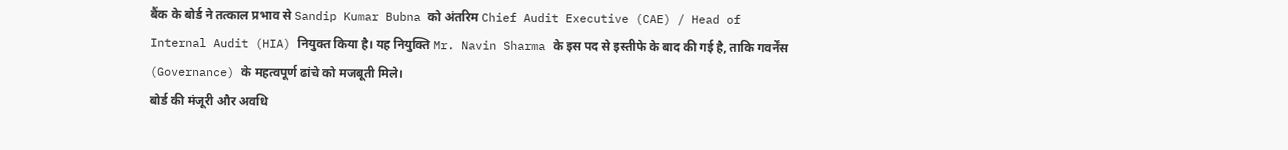बैंक के बोर्ड ने तत्काल प्रभाव से Sandip Kumar Bubna को अंतरिम Chief Audit Executive (CAE) / Head of Internal Audit (HIA) नियुक्त किया है। यह नियुक्ति Mr. Navin Sharma के इस पद से इस्तीफे के बाद की गई है, ताकि गवर्नेंस (Governance) के महत्वपूर्ण ढांचे को मजबूती मिले।
बोर्ड की मंजूरी और अवधि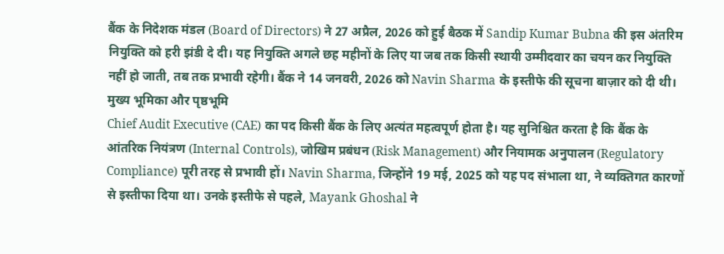बैंक के निदेशक मंडल (Board of Directors) ने 27 अप्रैल, 2026 को हुई बैठक में Sandip Kumar Bubna की इस अंतरिम नियुक्ति को हरी झंडी दे दी। यह नियुक्ति अगले छह महीनों के लिए या जब तक किसी स्थायी उम्मीदवार का चयन कर नियुक्ति नहीं हो जाती, तब तक प्रभावी रहेगी। बैंक ने 14 जनवरी, 2026 को Navin Sharma के इस्तीफे की सूचना बाज़ार को दी थी।
मुख्य भूमिका और पृष्ठभूमि
Chief Audit Executive (CAE) का पद किसी बैंक के लिए अत्यंत महत्वपूर्ण होता है। यह सुनिश्चित करता है कि बैंक के आंतरिक नियंत्रण (Internal Controls), जोखिम प्रबंधन (Risk Management) और नियामक अनुपालन (Regulatory Compliance) पूरी तरह से प्रभावी हों। Navin Sharma, जिन्होंने 19 मई, 2025 को यह पद संभाला था, ने व्यक्तिगत कारणों से इस्तीफा दिया था। उनके इस्तीफे से पहले, Mayank Ghoshal ने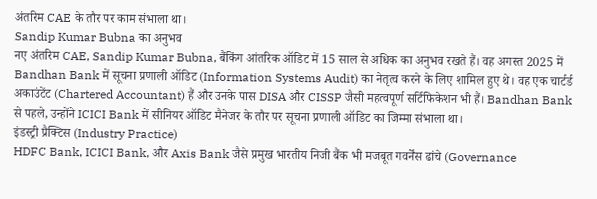अंतरिम CAE के तौर पर काम संभाला था।
Sandip Kumar Bubna का अनुभव
नए अंतरिम CAE, Sandip Kumar Bubna, बैंकिंग आंतरिक ऑडिट में 15 साल से अधिक का अनुभव रखते हैं। वह अगस्त 2025 में Bandhan Bank में सूचना प्रणाली ऑडिट (Information Systems Audit) का नेतृत्व करने के लिए शामिल हुए थे। वह एक चार्टर्ड अकाउंटेंट (Chartered Accountant) हैं और उनके पास DISA और CISSP जैसी महत्वपूर्ण सर्टिफिकेशन भी हैं। Bandhan Bank से पहले, उन्होंने ICICI Bank में सीनियर ऑडिट मैनेजर के तौर पर सूचना प्रणाली ऑडिट का जिम्मा संभाला था।
इंडस्ट्री प्रैक्टिस (Industry Practice)
HDFC Bank, ICICI Bank, और Axis Bank जैसे प्रमुख भारतीय निजी बैंक भी मजबूत गवर्नेंस ढांचे (Governance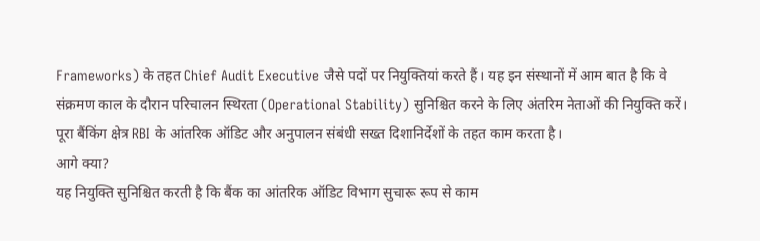Frameworks) के तहत Chief Audit Executive जैसे पदों पर नियुक्तियां करते हैं। यह इन संस्थानों में आम बात है कि वे संक्रमण काल के दौरान परिचालन स्थिरता (Operational Stability) सुनिश्चित करने के लिए अंतरिम नेताओं की नियुक्ति करें। पूरा बैंकिंग क्षेत्र RBI के आंतरिक ऑडिट और अनुपालन संबंधी सख्त दिशानिर्देशों के तहत काम करता है।
आगे क्या?
यह नियुक्ति सुनिश्चित करती है कि बैंक का आंतरिक ऑडिट विभाग सुचारू रूप से काम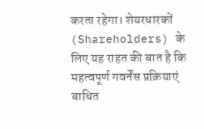करता रहेगा। शेयरधारकों (Shareholders) के लिए यह राहत की बात है कि महत्वपूर्ण गवर्नेंस प्रक्रियाएं बाधित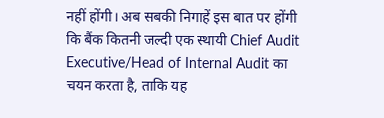नहीं होंगी। अब सबकी निगाहें इस बात पर होंगी कि बैंक कितनी जल्दी एक स्थायी Chief Audit Executive/Head of Internal Audit का चयन करता है, ताकि यह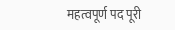महत्वपूर्ण पद पूरी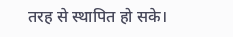तरह से स्थापित हो सके।